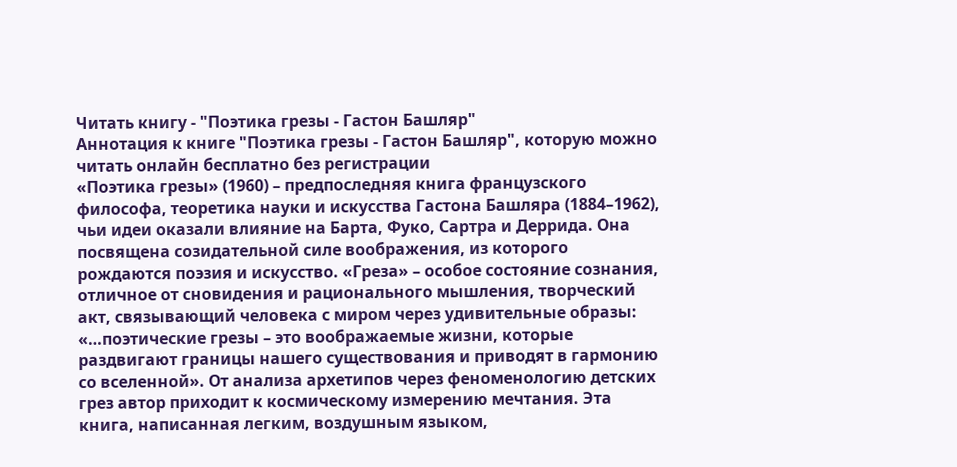Читать книгу - "Поэтика грезы - Гастон Башляр"
Аннотация к книге "Поэтика грезы - Гастон Башляр", которую можно читать онлайн бесплатно без регистрации
«Поэтика грезы» (1960) – предпоследняя книга французского философа, теоретика науки и искусства Гастона Башляра (1884–1962), чьи идеи оказали влияние на Барта, Фуко, Сартра и Деррида. Она посвящена созидательной силе воображения, из которого рождаются поэзия и искусство. «Греза» – особое состояние сознания, отличное от сновидения и рационального мышления, творческий акт, связывающий человека с миром через удивительные образы: «…поэтические грезы – это воображаемые жизни, которые раздвигают границы нашего существования и приводят в гармонию со вселенной». От анализа архетипов через феноменологию детских грез автор приходит к космическому измерению мечтания. Эта книга, написанная легким, воздушным языком,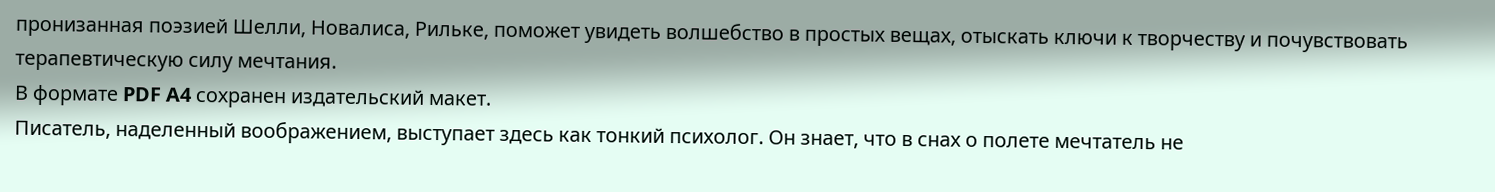пронизанная поэзией Шелли, Новалиса, Рильке, поможет увидеть волшебство в простых вещах, отыскать ключи к творчеству и почувствовать терапевтическую силу мечтания.
В формате PDF A4 сохранен издательский макет.
Писатель, наделенный воображением, выступает здесь как тонкий психолог. Он знает, что в снах о полете мечтатель не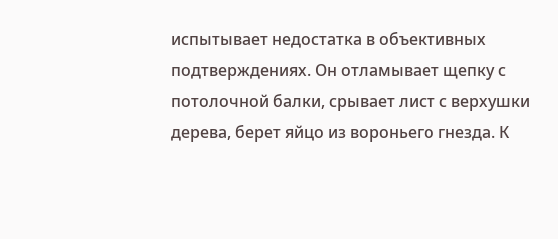испытывает недостатка в объективных подтверждениях. Он отламывает щепку с потолочной балки, срывает лист с верхушки дерева, берет яйцо из вороньего гнезда. К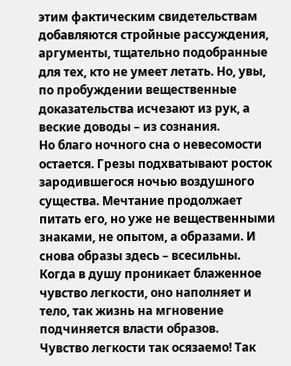этим фактическим свидетельствам добавляются стройные рассуждения, аргументы, тщательно подобранные для тех, кто не умеет летать. Но, увы, по пробуждении вещественные доказательства исчезают из рук, а веские доводы – из сознания.
Но благо ночного сна о невесомости остается. Грезы подхватывают росток зародившегося ночью воздушного существа. Мечтание продолжает питать его, но уже не вещественными знаками, не опытом, а образами. И снова образы здесь – всесильны. Когда в душу проникает блаженное чувство легкости, оно наполняет и тело, так жизнь на мгновение подчиняется власти образов.
Чувство легкости так осязаемо! Так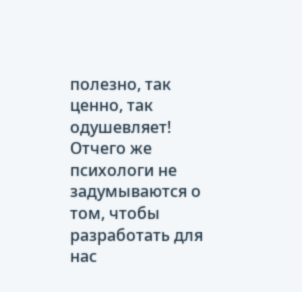полезно, так ценно, так одушевляет! Отчего же психологи не задумываются о том, чтобы разработать для нас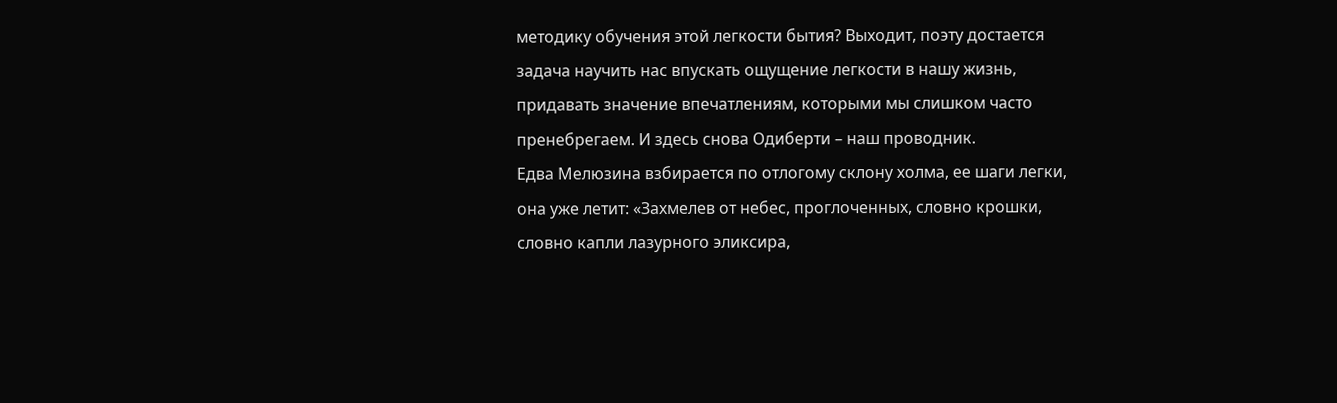методику обучения этой легкости бытия? Выходит, поэту достается задача научить нас впускать ощущение легкости в нашу жизнь, придавать значение впечатлениям, которыми мы слишком часто пренебрегаем. И здесь снова Одиберти – наш проводник.
Едва Мелюзина взбирается по отлогому склону холма, ее шаги легки, она уже летит: «Захмелев от небес, проглоченных, словно крошки, словно капли лазурного эликсира,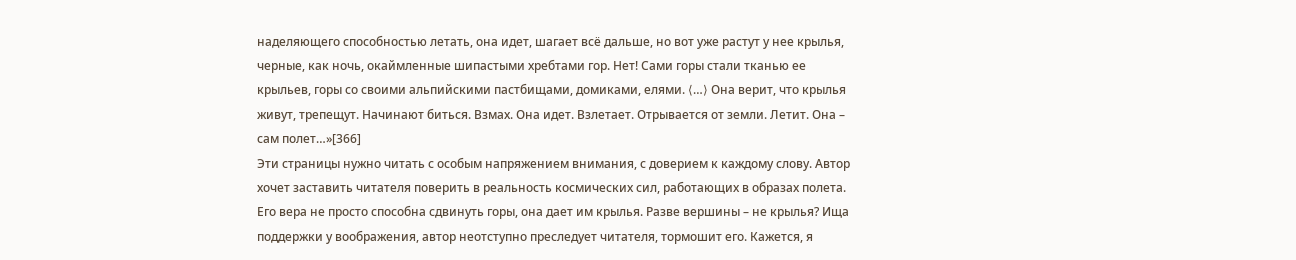наделяющего способностью летать, она идет, шагает всё дальше, но вот уже растут у нее крылья, черные, как ночь, окаймленные шипастыми хребтами гор. Нет! Сами горы стали тканью ее крыльев, горы со своими альпийскими пастбищами, домиками, елями. ⟨…⟩ Она верит, что крылья живут, трепещут. Начинают биться. Взмах. Она идет. Взлетает. Отрывается от земли. Летит. Она – сам полет…»[366]
Эти страницы нужно читать с особым напряжением внимания, с доверием к каждому слову. Автор хочет заставить читателя поверить в реальность космических сил, работающих в образах полета. Его вера не просто способна сдвинуть горы, она дает им крылья. Разве вершины – не крылья? Ища поддержки у воображения, автор неотступно преследует читателя, тормошит его. Кажется, я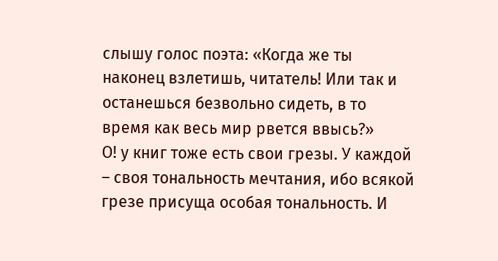слышу голос поэта: «Когда же ты наконец взлетишь, читатель! Или так и останешься безвольно сидеть, в то время как весь мир рвется ввысь?»
О! у книг тоже есть свои грезы. У каждой – своя тональность мечтания, ибо всякой грезе присуща особая тональность. И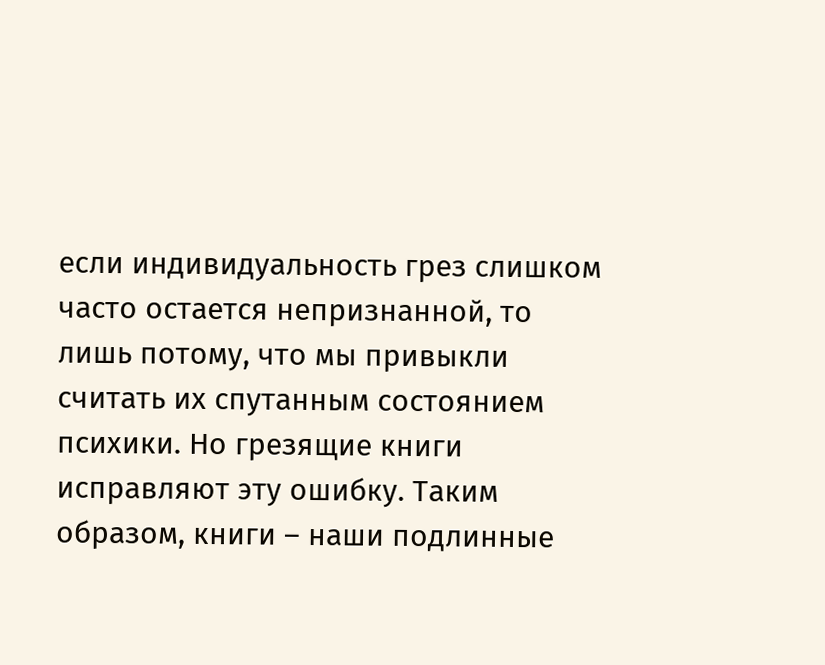если индивидуальность грез слишком часто остается непризнанной, то лишь потому, что мы привыкли считать их спутанным состоянием психики. Но грезящие книги исправляют эту ошибку. Таким образом, книги – наши подлинные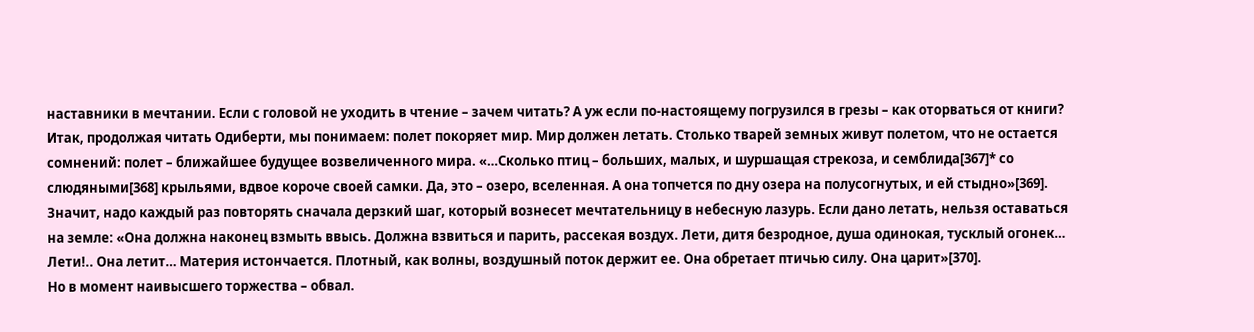наставники в мечтании. Если с головой не уходить в чтение – зачем читать? А уж если по-настоящему погрузился в грезы – как оторваться от книги?
Итак, продолжая читать Одиберти, мы понимаем: полет покоряет мир. Мир должен летать. Столько тварей земных живут полетом, что не остается сомнений: полет – ближайшее будущее возвеличенного мира. «…Сколько птиц – больших, малых, и шуршащая стрекоза, и семблида[367]* со слюдяными[368] крыльями, вдвое короче своей самки. Да, это – озеро, вселенная. А она топчется по дну озера на полусогнутых, и ей стыдно»[369]. Значит, надо каждый раз повторять сначала дерзкий шаг, который вознесет мечтательницу в небесную лазурь. Если дано летать, нельзя оставаться на земле: «Она должна наконец взмыть ввысь. Должна взвиться и парить, рассекая воздух. Лети, дитя безродное, душа одинокая, тусклый огонек… Лети!.. Она летит… Материя истончается. Плотный, как волны, воздушный поток держит ее. Она обретает птичью силу. Она царит»[370].
Но в момент наивысшего торжества – обвал.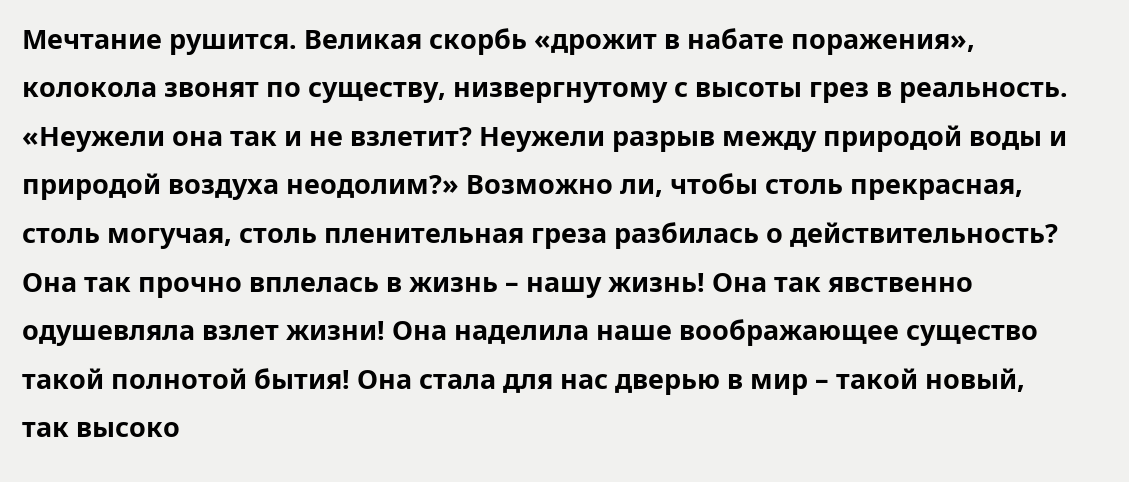Мечтание рушится. Великая скорбь «дрожит в набате поражения», колокола звонят по существу, низвергнутому с высоты грез в реальность. «Неужели она так и не взлетит? Неужели разрыв между природой воды и природой воздуха неодолим?» Возможно ли, чтобы столь прекрасная, столь могучая, столь пленительная греза разбилась о действительность? Она так прочно вплелась в жизнь – нашу жизнь! Она так явственно одушевляла взлет жизни! Она наделила наше воображающее существо такой полнотой бытия! Она стала для нас дверью в мир – такой новый, так высоко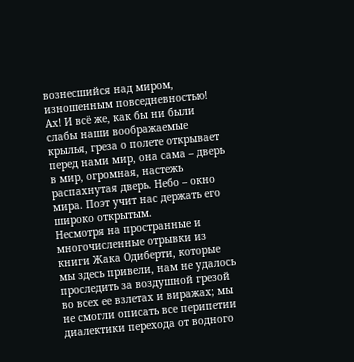вознесшийся над миром, изношенным повседневностью!
Ах! И всё же, как бы ни были слабы наши воображаемые крылья, греза о полете открывает перед нами мир, она сама – дверь в мир, огромная, настежь распахнутая дверь. Небо – окно мира. Поэт учит нас держать его широко открытым.
Несмотря на пространные и многочисленные отрывки из книги Жака Одиберти, которые мы здесь привели, нам не удалось проследить за воздушной грезой во всех ее взлетах и виражах; мы не смогли описать все перипетии диалектики перехода от водного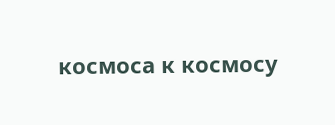космоса к космосу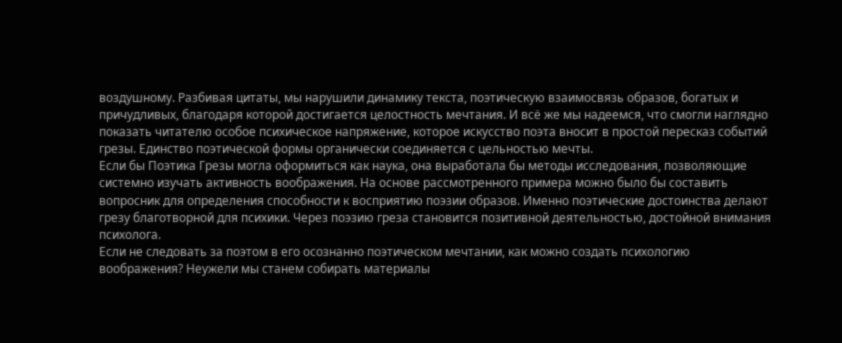воздушному. Разбивая цитаты, мы нарушили динамику текста, поэтическую взаимосвязь образов, богатых и причудливых, благодаря которой достигается целостность мечтания. И всё же мы надеемся, что смогли наглядно показать читателю особое психическое напряжение, которое искусство поэта вносит в простой пересказ событий грезы. Единство поэтической формы органически соединяется с цельностью мечты.
Если бы Поэтика Грезы могла оформиться как наука, она выработала бы методы исследования, позволяющие системно изучать активность воображения. На основе рассмотренного примера можно было бы составить вопросник для определения способности к восприятию поэзии образов. Именно поэтические достоинства делают грезу благотворной для психики. Через поэзию греза становится позитивной деятельностью, достойной внимания психолога.
Если не следовать за поэтом в его осознанно поэтическом мечтании, как можно создать психологию воображения? Неужели мы станем собирать материалы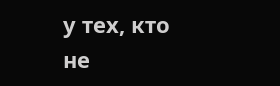у тех, кто не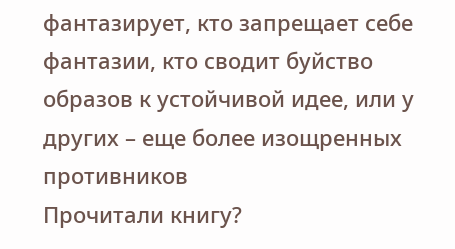фантазирует, кто запрещает себе фантазии, кто сводит буйство образов к устойчивой идее, или у других – еще более изощренных противников
Прочитали книгу?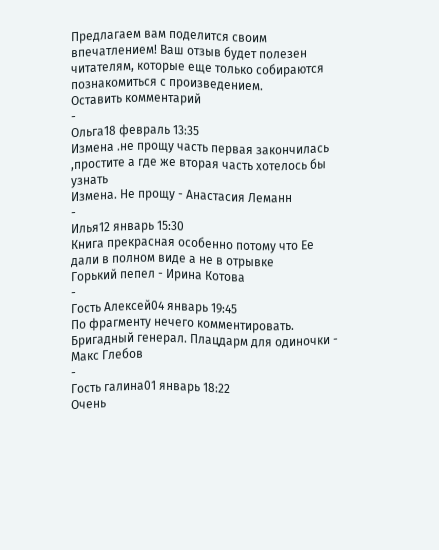Предлагаем вам поделится своим впечатлением! Ваш отзыв будет полезен читателям, которые еще только собираются познакомиться с произведением.
Оставить комментарий
-
Ольга18 февраль 13:35
Измена .не прощу часть первая закончилась ,простите а где же вторая часть хотелось бы узнать
Измена. Не прощу - Анастасия Леманн
-
Илья12 январь 15:30
Книга прекрасная особенно потому что Ее дали в полном виде а не в отрывке
Горький пепел - Ирина Котова
-
Гость Алексей04 январь 19:45
По фрагменту нечего комментировать.
Бригадный генерал. Плацдарм для одиночки - Макс Глебов
-
Гость галина01 январь 18:22
Очень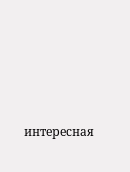интересная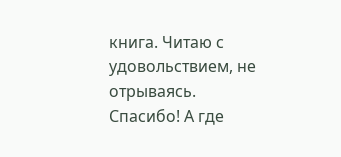книга. Читаю с удовольствием, не отрываясь. Спасибо! А где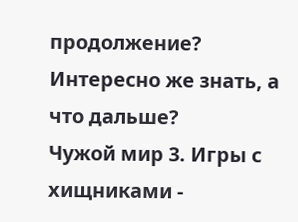продолжение? Интересно же знать, а что дальше?
Чужой мир 3. Игры с хищниками -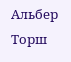Альбер Торш